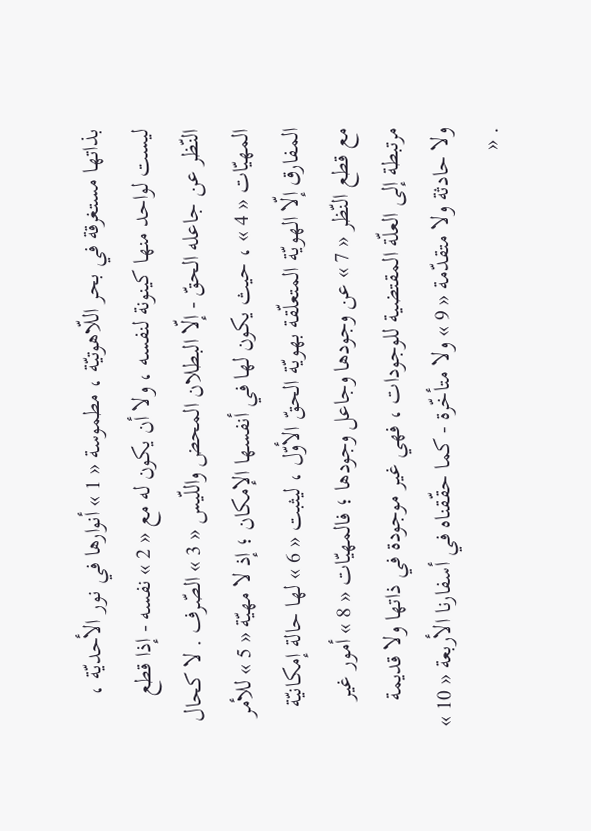بذاتها مستغرقة في بحر اللّاهوتيّة ، مطموسة « 1 » أنوارها في نور الأحديّة ، ليست لواحد منها كينونة لنفسه ، ولا أن يكون له مع « 2 » نفسه - إذا قطع النّظر عن جاعله الحقّ - إلّا البطلان المحض واللّيس « 3 » الصّرف . لا كحال المهيّات « 4 » ، حيث يكون لها في أنفسها الإمكان ؛ إذ لا مهيّة « 5 » للأمر المفارق إلّا الهويّة المتعلّقة بهويّة الحقّ الأوّل ، ليثبت « 6 » لها حالة إمكانيّة مع قطع النّظر « 7 » عن وجودها وجاعل وجودها ؛ فالمهيّات « 8 » أمور غير مرتبطة إلى العلّة المقتضية للوجودات ، فهي غير موجودة في ذاتها ولا قديمة ولا حادثة ولا متقدّمة « 9 » ولا متأخّرة - كما حقّقناه في أسفارنا الأربعة « 10 » . «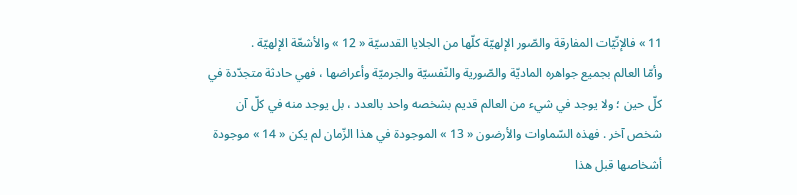11 » فالإنّيّات المفارقة والصّور الإلهيّة كلّها من الجلايا القدسيّة « 12 » والأشعّة الإلهيّة .
وأمّا العالم بجميع جواهره الماديّة والصّورية والنّفسيّة والجرميّة وأعراضها ، فهي حادثة متجدّدة في كلّ حين ؛ ولا يوجد في شيء من العالم قديم بشخصه واحد بالعدد ، بل يوجد منه في كلّ آن شخص آخر . فهذه السّماوات والأرضون « 13 » الموجودة في هذا الزّمان لم يكن « 14 » موجودة أشخاصها قبل هذا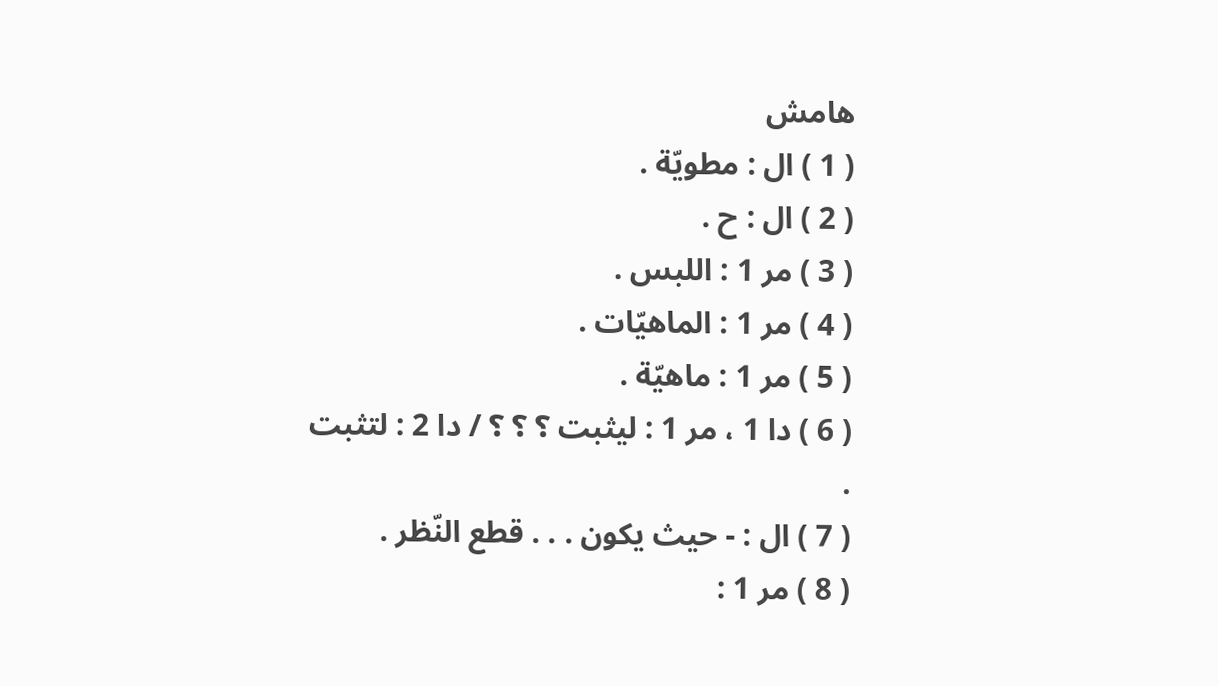هامش
( 1 ) ال : مطويّة .
( 2 ) ال : ح .
( 3 ) مر 1 : اللبس .
( 4 ) مر 1 : الماهيّات .
( 5 ) مر 1 : ماهيّة .
( 6 ) دا 1 ، مر 1 : ليثبت ؟ ؟ ؟ / دا 2 : لتثبت .
( 7 ) ال : - حيث يكون . . . قطع النّظر .
( 8 ) مر 1 :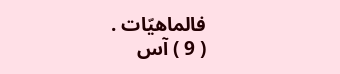فالماهيّات .
( 9 ) آس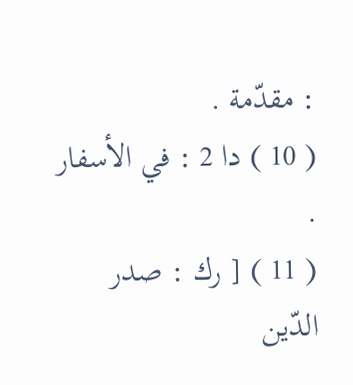: مقدّمة .
( 10 ) دا 2 : في الأسفار .
( 11 ) [ رك : صدر الدّين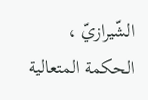الشّيرازيّ ، الحكمة المتعالية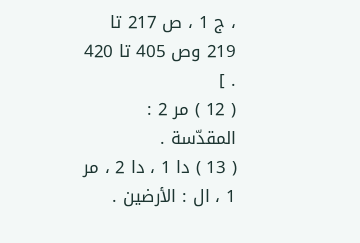، ج 1 ، ص 217 تا 219 وص 405 تا 420 . ]
( 12 ) مر 2 : المقدّسة .
( 13 ) دا 1 ، دا 2 ، مر 1 ، ال : الأرضين .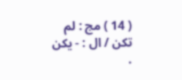( 14 ) مج : لم تكن / ال : - يكن .